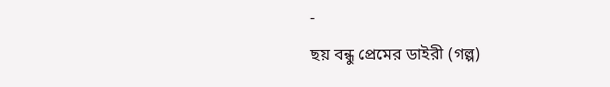-
ছয় বন্ধু প্রেমের ডাইরী (গল্প)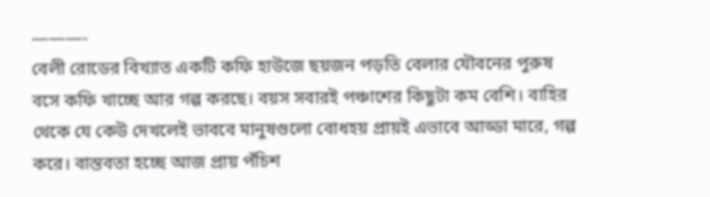———-
বেলী রোডের বিখ্যাত একটি কফি হাউজে ছয়জন পড়তি বেলার যৌবনের পুরুষ বসে কফি খাচ্ছে আর গল্প করছে। বয়স সবারই পঞ্চাশের কিছুটা কম বেশি। বাহির থেকে যে কেউ দেখলেই ভাববে মানুষগুলো বোধহয় প্রায়ই এভাবে আড্ডা মারে, গল্প করে। বাস্তবতা হচ্ছে আজ প্রায় পঁচিশ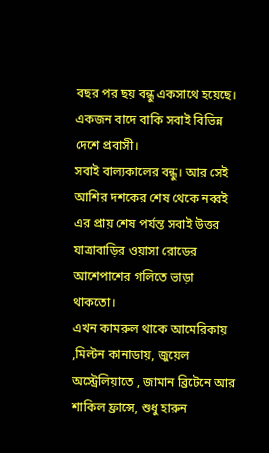বছর পর ছয় বন্ধু একসাথে হয়েছে। একজন বাদে বাকি সবাই বিভিন্ন দেশে প্রবাসী।
সবাই বাল্যকালের বন্ধু। আর সেই আশির দশকের শেষ থেকে নব্বই এর প্রায় শেষ পর্যন্ত সবাই উত্তর যাত্রাবাড়ির ওয়াসা রোডের আশেপাশের গলিতে ভাড়া থাকতো।
এখন কামরুল থাকে আমেরিকায় ,মিল্টন কানাডায়, জুয়েল অস্ট্রেলিয়াতে , জামান ব্রিটেনে আর শাকিল ফ্রান্সে, শুধু হারুন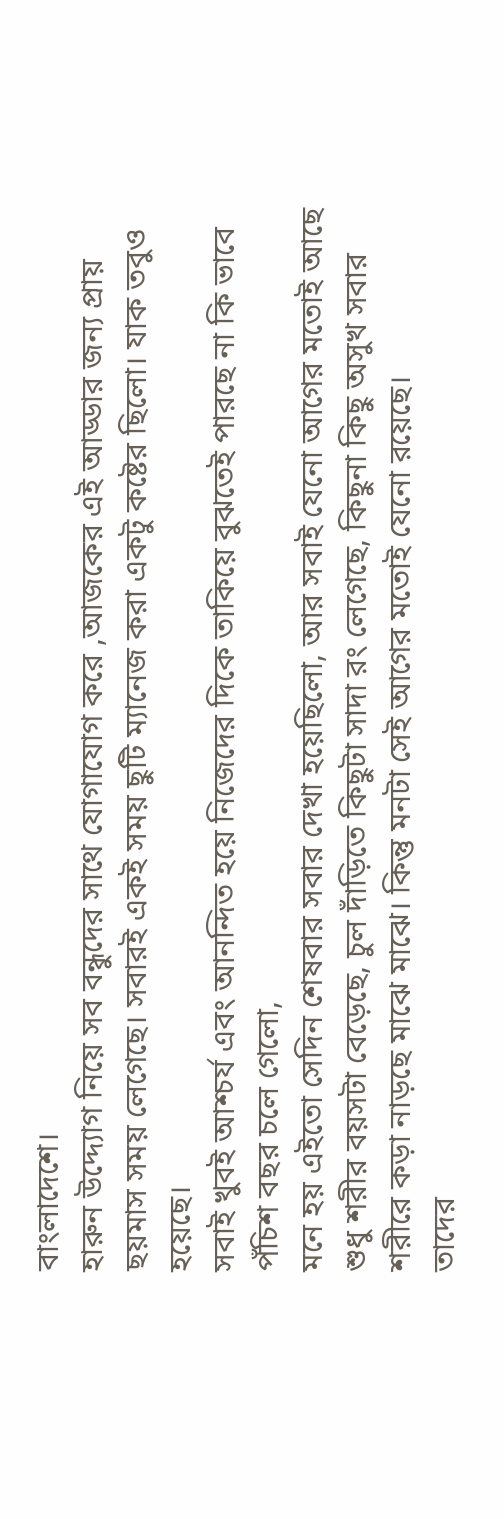বাংলাদেশে।
হারুন উদ্দ্যোগ নিয়ে সব বন্ধুদের সাথে যোগাযোগ করে ,আজকের এই আড্ডার জন্য প্রায় ছয়মাস সময় লেগেছে। সবারই একই সময় ছুটি ম্যানেজ করা একটু কষ্টের ছিলো। যাক তবুও হয়েছে।
সবাই খুবই আশ্চর্য এবং আনন্দিত হয়ে নিজেদের দিকে তাকিয়ে বুঝতেই পারছে না কি ভাবে পঁচিশ বছর চলে গেলো,
মনে হয় এইতো সেদিন শেষবার সবার দেখা হয়েছিলো, আর সবাই যেনো আগের মতোই আছে শুধু শরীর বয়সটা বেড়েছে, চুল দাঁড়িতে কিছুটা সাদা রং লেগেছে, কিছুনা কিছু অসুখ সবার শরীরে কড়া নাড়ছে মাঝে মাঝে। কিন্তু মনটা সেই আগের মতোই যেনো রয়েছে।
তাদের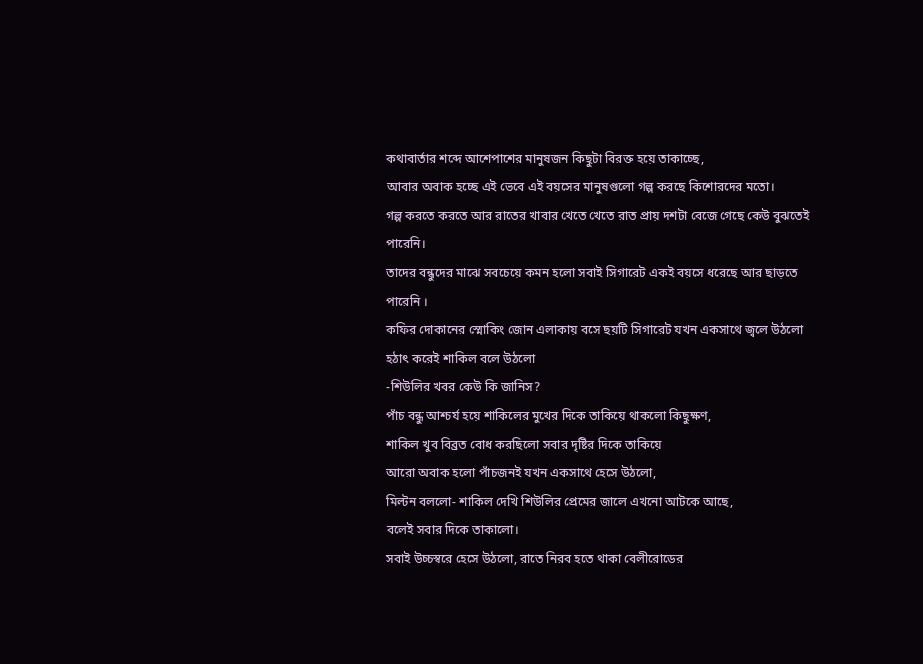কথাবার্তার শব্দে আশেপাশের মানুষজন কিছুটা বিরক্ত হয়ে তাকাচ্ছে,
আবার অবাক হচ্ছে এই ভেবে এই বয়সের মানুষগুলো গল্প করছে কিশোরদের মতো।
গল্প করতে করতে আর রাতের খাবার খেতে খেতে রাত প্রায় দশটা বেজে গেছে কেউ বুঝতেই পারেনি।
তাদের বন্ধুদের মাঝে সবচেয়ে কমন হলো সবাই সিগারেট একই বয়সে ধরেছে আর ছাড়তে পারেনি ।
কফির দোকানের স্মোকিং জোন এলাকায় বসে ছয়টি সিগারেট যখন একসাথে জ্বলে উঠলো
হঠাৎ করেই শাকিল বলে উঠলো
-শিউলির খবর কেউ কি জানিস?
পাঁচ বন্ধু আশ্চর্য হয়ে শাকিলের মুখের দিকে তাকিয়ে থাকলো কিছুক্ষণ,
শাকিল খুব বিব্রত বোধ করছিলো সবার দৃষ্টির দিকে তাকিয়ে
আরো অবাক হলো পাঁচজনই যখন একসাথে হেসে উঠলো,
মিল্টন বললো- শাকিল দেখি শিউলির প্রেমের জালে এখনো আটকে আছে,
বলেই সবার দিকে তাকালো।
সবাই উচ্চস্বরে হেসে উঠলো, রাতে নিরব হতে থাকা বেলীরোডের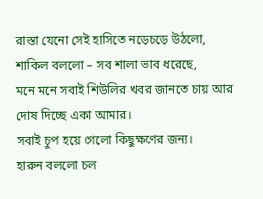রাস্তা যেনো সেই হাসিতে নড়েচড়ে উঠলো,
শাকিল বললো – সব শালা ভাব ধরেছে,
মনে মনে সবাই শিউলির খবর জানতে চায় আর দোষ দিচ্ছে একা আমার।
সবাই চুপ হয়ে গেলো কিছুক্ষণের জন্য।
হারুন বললো চল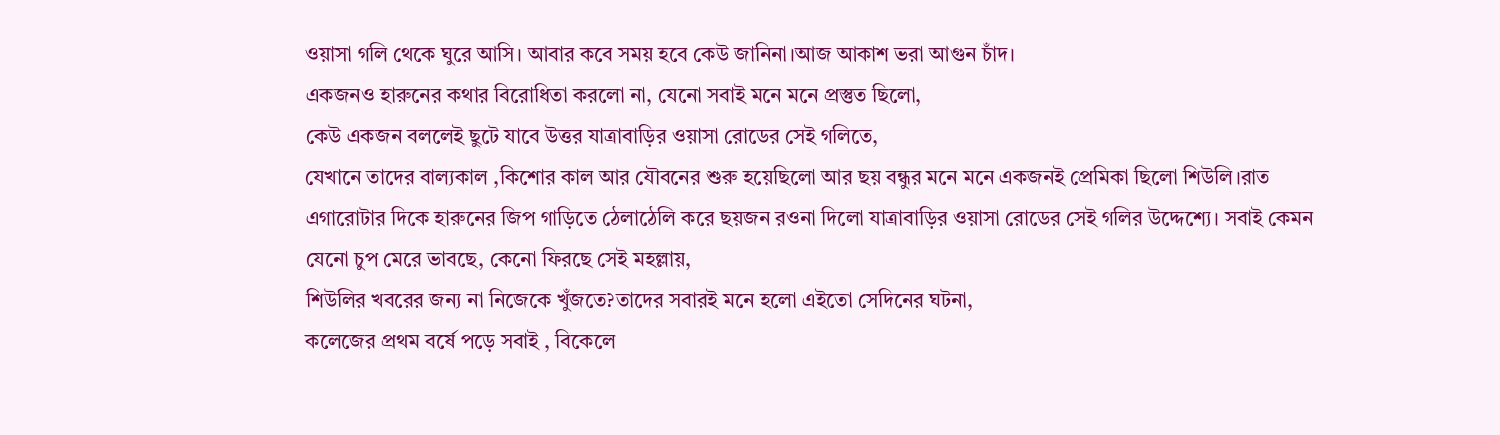ওয়াসা গলি থেকে ঘুরে আসি। আবার কবে সময় হবে কেউ জানিনা।আজ আকাশ ভরা আগুন চাঁদ।
একজনও হারুনের কথার বিরোধিতা করলো না, যেনো সবাই মনে মনে প্রস্তুত ছিলো,
কেউ একজন বললেই ছুটে যাবে উত্তর যাত্রাবাড়ির ওয়াসা রোডের সেই গলিতে,
যেখানে তাদের বাল্যকাল ,কিশোর কাল আর যৌবনের শুরু হয়েছিলো আর ছয় বন্ধুর মনে মনে একজনই প্রেমিকা ছিলো শিউলি।রাত এগারোটার দিকে হারুনের জিপ গাড়িতে ঠেলাঠেলি করে ছয়জন রওনা দিলো যাত্রাবাড়ির ওয়াসা রোডের সেই গলির উদ্দেশ্যে। সবাই কেমন যেনো চুপ মেরে ভাবছে, কেনো ফিরছে সেই মহল্লায়,
শিউলির খবরের জন্য না নিজেকে খুঁজতে?তাদের সবারই মনে হলো এইতো সেদিনের ঘটনা,
কলেজের প্রথম বর্ষে পড়ে সবাই , বিকেলে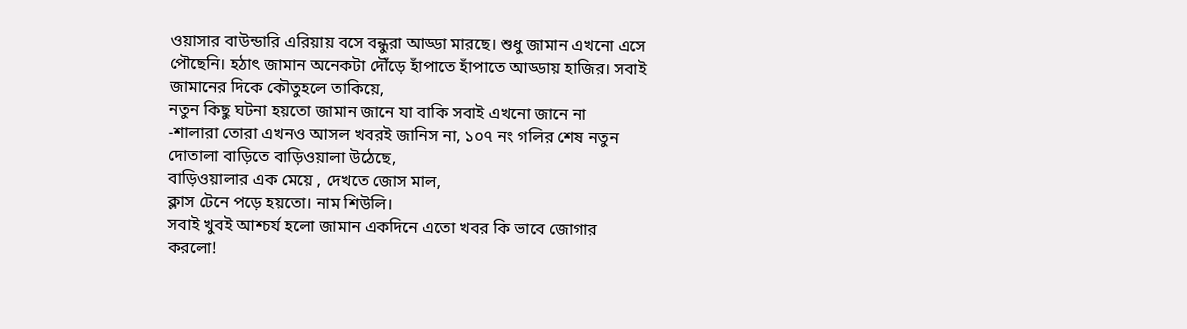ওয়াসার বাউন্ডারি এরিয়ায় বসে বন্ধুরা আড্ডা মারছে। শুধু জামান এখনো এসে পৌছেনি। হঠাৎ জামান অনেকটা দৌঁড়ে হাঁপাতে হাঁপাতে আড্ডায় হাজির। সবাই জামানের দিকে কৌতুহলে তাকিয়ে,
নতুন কিছু ঘটনা হয়তো জামান জানে যা বাকি সবাই এখনো জানে না
-শালারা তোরা এখনও আসল খবরই জানিস না, ১০৭ নং গলির শেষ নতুন দোতালা বাড়িতে বাড়িওয়ালা উঠেছে,
বাড়িওয়ালার এক মেয়ে , দেখতে জোস মাল,
ক্লাস টেনে পড়ে হয়তো। নাম শিউলি।
সবাই খুবই আশ্চর্য হলো জামান একদিনে এতো খবর কি ভাবে জোগার করলো!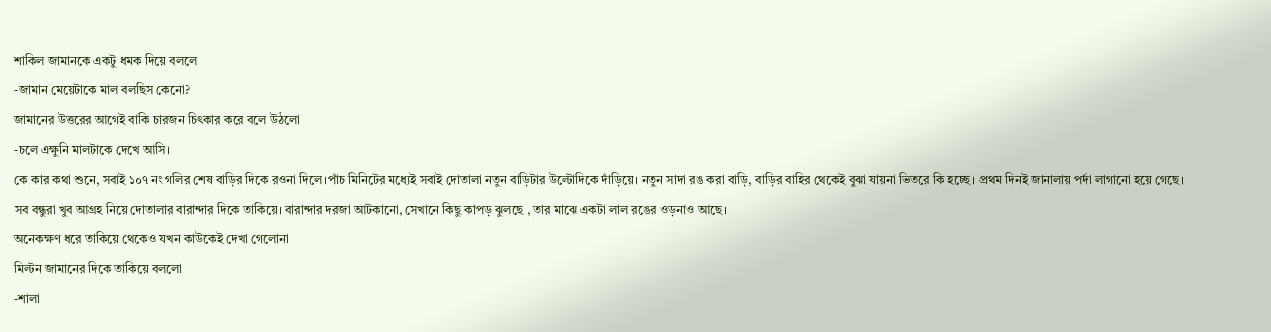শাকিল জামানকে একটু ধমক দিয়ে বললে
-জামান মেয়েটাকে মাল বলছিস কেনো?
জামানের উত্তরের আগেই বাকি চারজন চিৎকার করে বলে উঠলো
-চলে এক্ষুনি মালটাকে দেখে আসি।
কে কার কথা শুনে, সবাই ১০৭ নং গলির শেষ বাড়ির দিকে রওনা দিলে।পাঁচ মিনিটের মধ্যেই সবাই দোতালা নতুন বাড়িটার উল্টোদিকে দাঁড়িয়ে। নতুন সাদা রঙ করা বাড়ি, বাড়ির বাহির থেকেই বুঝা যায়না ভিতরে কি হচ্ছে। প্রথম দিনই জানালায় পর্দা লাগানো হয়ে গেছে।
সব বন্ধুরা খুব আগ্রহ নিয়ে দোতালার বারান্দার দিকে তাকিয়ে। বারান্দার দরজা আটকানো, সেখানে কিছু কাপড় ঝুলছে , তার মাঝে একটা লাল রঙের ওড়নাও আছে।
অনেকক্ষণ ধরে তাকিয়ে থেকেও যখন কাউকেই দেখা গেলোনা
মিল্টন জামানের দিকে তাকিয়ে বললো
-শালা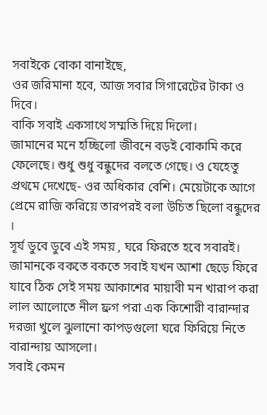সবাইকে বোকা বানাইছে,
ওর জরিমানা হবে, আজ সবার সিগারেটের টাকা ও দিবে।
বাকি সবাই একসাথে সম্মতি দিয়ে দিলো।
জামানের মনে হচ্ছিলো জীবনে বড়ই বোকামি করে ফেলেছে। শুধু শুধু বন্ধুদের বলতে গেছে। ও যেহেতু প্রথমে দেখেছে- ওর অধিকার বেশি। মেয়েটাকে আগে প্রেমে রাজি করিয়ে তারপরই বলা উচিত ছিলো বন্ধুদের ।
সূর্য ডুবে ডুবে এই সময় , ঘরে ফিরতে হবে সবারই। জামানকে বকতে বকতে সবাই যখন আশা ছেড়ে ফিরে যাবে ঠিক সেই সময় আকাশের মায়াবী মন খারাপ করা লাল আলোতে নীল ফ্রগ পরা এক কিশোরী বারান্দার দরজা খুলে ঝুলানো কাপড়গুলো ঘরে ফিরিয়ে নিতে বারান্দায় আসলো।
সবাই কেমন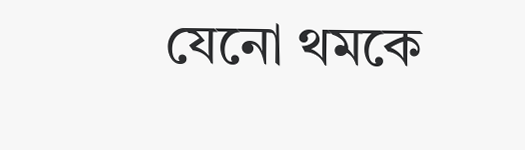যেনো থমকে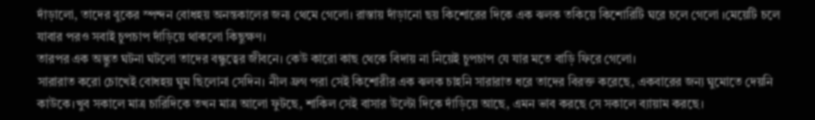দাঁড়ালো, তাদের বুকের স্পন্দন বোধহয় অনন্তকালের জন্য থেমে গেলো। রাস্তায় দাঁড়ানো ছয় কিশোরের দিকে এক ঝলক তকিয়ে কিশোরিটি ঘরে চলে গেলো ।মেয়েটি চলে যাবার পরও সবাই চুপচাপ দাঁড়িয়ে থাকলো কিছুক্ষণ।
তারপর এক অদ্ভুত ঘটনা ঘটলো তাদের বন্ধুত্বের জীবনে। কেউ কারো কাছ থেকে বিদায় না নিয়েই চুপচাপ যে যার মতে বাড়ি ফিরে গেলো।
সারারাত করো চোখেই বোধহয় ঘুম ছিলোনা সেদিন। নীল ফ্রগ পরা সেই কিশোরীর এক ঝলক চাহনি সারারাত ধরে তাদের বিরক্ত করেছে, একবারের জন্য ঘুমোতে দেয়নি কাউকে।খুব সকালে মাত্র চারিদিকে তখন মাত্র আলো ফুটছে, শাকিল সেই বাসার উল্টো দিকে দাঁড়িয়ে আছে, এমন ভাব করছে সে সকালে ব্যায়াম করছে।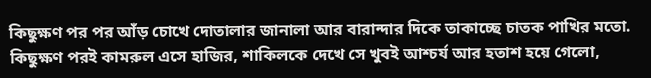কিছুক্ষণ পর পর আঁড় চোখে দোতালার জানালা আর বারান্দার দিকে তাকাচ্ছে চাতক পাখির মতো.
কিছুক্ষণ পরই কামরুল এসে হাজির, শাকিলকে দেখে সে খুবই আশ্চর্য আর হতাশ হয়ে গেলো,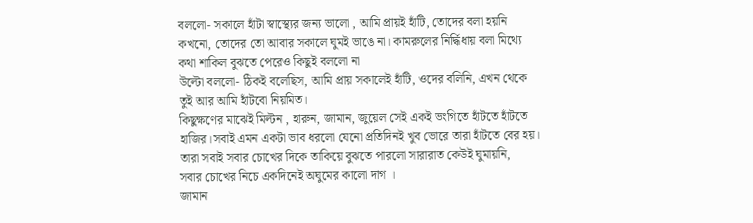বললো- সকালে হাঁটা স্বাস্থ্যের জন্য ভালো , আমি প্রায়ই হাঁটি, তোদের বলা হয়নি কখনো, তোদের তো আবার সকালে ঘুমই ভাঙে না। কামরুলের নির্দ্ধিধায় বলা মিথ্যে কথা শাকিল বুঝতে পেরেও কিছুই বললো না
উল্টো বললো- ঠিকই বলেছিস, আমি প্রায় সকালেই হাঁটি, ওদের বলিনি, এখন থেকে তুই আর আমি হাঁটবো নিয়মিত।
কিছুক্ষণের মাঝেই মিল্টন , হারুন, জামান, জুয়েল সেই একই ভংগিতে হাঁটতে হাঁটতে হাজির।সবাই এমন একটা ভাব ধরলো যেনো প্রতিদিনই খুব ভোরে তারা হাঁটতে বের হয়। তারা সবাই সবার চোখের দিকে তাকিয়ে বুঝতে পারলো সারারাত কেউই ঘুমায়নি,
সবার চোখের নিচে একদিনেই অঘুমের কালো দাগ ।
জামান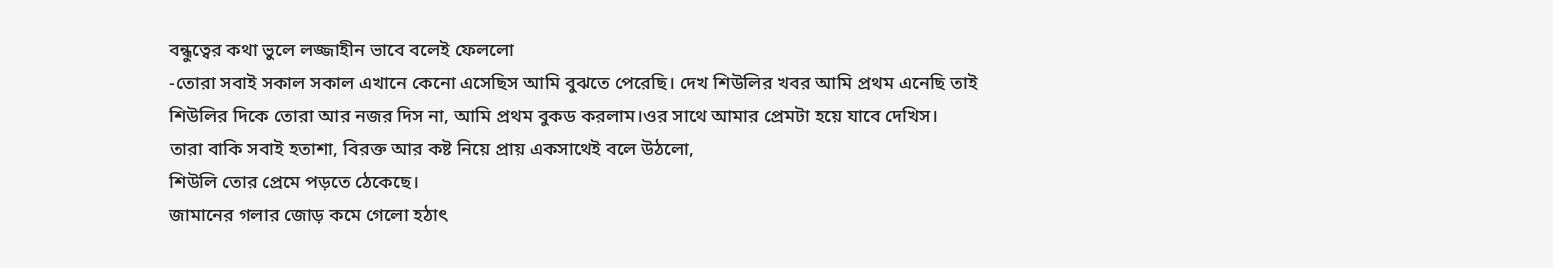বন্ধুত্বের কথা ভুলে লজ্জাহীন ভাবে বলেই ফেললো
-তোরা সবাই সকাল সকাল এখানে কেনো এসেছিস আমি বুঝতে পেরেছি। দেখ শিউলির খবর আমি প্রথম এনেছি তাই শিউলির দিকে তোরা আর নজর দিস না, আমি প্রথম বুকড করলাম।ওর সাথে আমার প্রেমটা হয়ে যাবে দেখিস।
তারা বাকি সবাই হতাশা, বিরক্ত আর কষ্ট নিয়ে প্রায় একসাথেই বলে উঠলো,
শিউলি তোর প্রেমে পড়তে ঠেকেছে।
জামানের গলার জোড় কমে গেলো হঠাৎ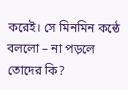করেই। সে মিনমিন কন্ঠে বললো – না পড়লে তোদের কি?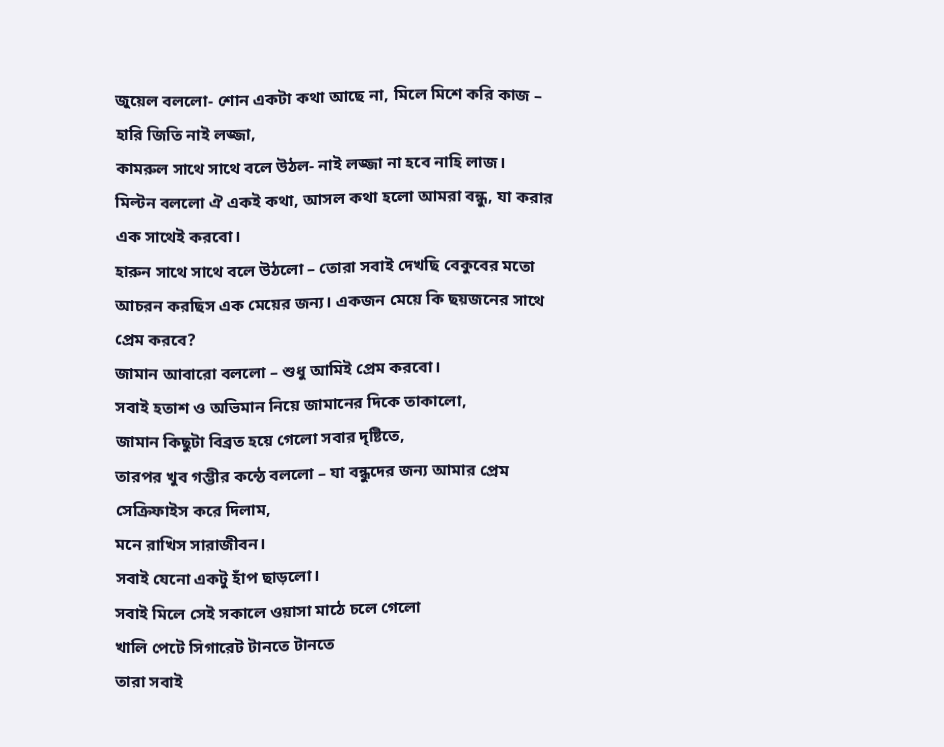জুয়েল বললো- শোন একটা কথা আছে না, মিলে মিশে করি কাজ – হারি জিতি নাই লজ্জা,
কামরুল সাথে সাথে বলে উঠল- নাই লজ্জা না হবে নাহি লাজ।
মিল্টন বললো ঐ একই কথা, আসল কথা হলো আমরা বন্ধু, যা করার এক সাথেই করবো।
হারুন সাথে সাথে বলে উঠলো – তোরা সবাই দেখছি বেকুবের মতো আচরন করছিস এক মেয়ের জন্য। একজন মেয়ে কি ছয়জনের সাথে প্রেম করবে?
জামান আবারো বললো – শুধু আমিই প্রেম করবো।
সবাই হতাশ ও অভিমান নিয়ে জামানের দিকে তাকালো,
জামান কিছুটা বিব্রত হয়ে গেলো সবার দৃষ্টিতে,
তারপর খুব গম্ভীর কন্ঠে বললো – যা বন্ধুদের জন্য আমার প্রেম সেক্রিফাইস করে দিলাম,
মনে রাখিস সারাজীবন।
সবাই যেনো একটু হাঁপ ছাড়লো।
সবাই মিলে সেই সকালে ওয়াসা মাঠে চলে গেলো
খালি পেটে সিগারেট টানতে টানতে
তারা সবাই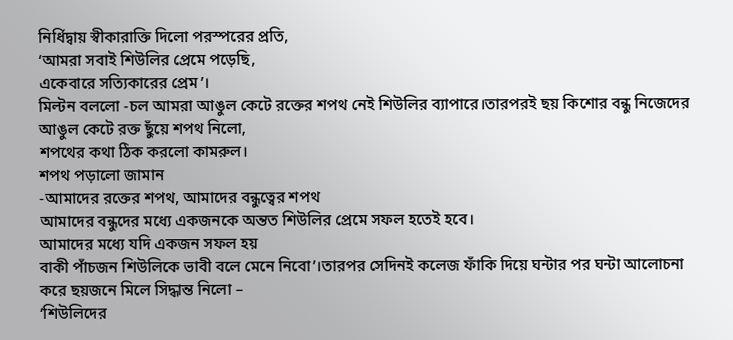নির্ধিদ্বায় স্বীকারাক্তি দিলো পরস্পরের প্রতি,
‘আমরা সবাই শিউলির প্রেমে পড়েছি,
একেবারে সত্যিকারের প্রেম’।
মিল্টন বললো -চল আমরা আঙুল কেটে রক্তের শপথ নেই শিউলির ব্যাপারে।তারপরই ছয় কিশোর বন্ধু নিজেদের আঙুল কেটে রক্ত ছুঁয়ে শপথ নিলো,
শপথের কথা ঠিক করলো কামরুল।
শপথ পড়ালো জামান
-আমাদের রক্তের শপথ, আমাদের বন্ধুত্বের শপথ
আমাদের বন্ধুদের মধ্যে একজনকে অন্তত শিউলির প্রেমে সফল হতেই হবে।
আমাদের মধ্যে যদি একজন সফল হয়
বাকী পাঁচজন শিউলিকে ভাবী বলে মেনে নিবো’।তারপর সেদিনই কলেজ ফাঁকি দিয়ে ঘন্টার পর ঘন্টা আলোচনা করে ছয়জনে মিলে সিদ্ধান্ত নিলো –
‘শিউলিদের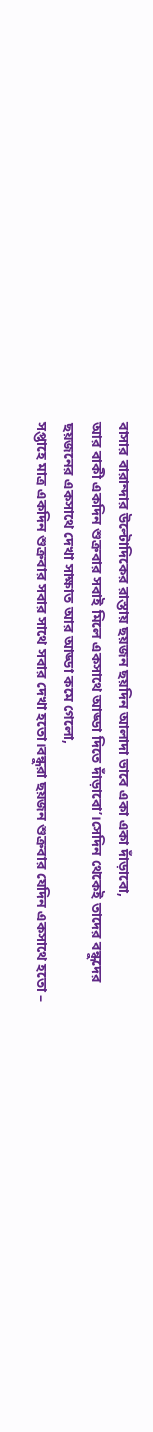বাসার বারান্দার উল্টোদিকের রাস্তায় ছয়জন ছয়দিন আলাদা ভাবে একা একা দাঁড়াবো,
আর বাকী একদিন শুক্রবার সবাই মিলে একসাথে আড্ডা দিতে দাঁড়াবো’।সেদিন থেকেই তাদের বন্ধুদের
ছয়জনের একসাথে দেখা সাক্ষাত আর আড্ডা কমে গেলো,
সপ্তাহে মাত্র একদিন শুক্রবার সবার সাথে সবার দেখা হতো।বন্ধুরা ছয়জন শুক্রবার যেদিন একসাথে হতো –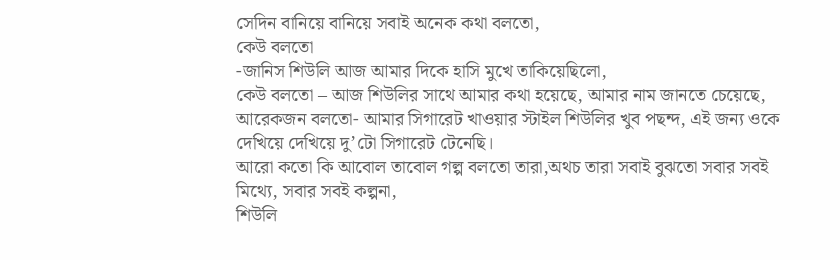সেদিন বানিয়ে বানিয়ে সবাই অনেক কথা বলতো,
কেউ বলতো
-জানিস শিউলি আজ আমার দিকে হাসি মুখে তাকিয়েছিলো,
কেউ বলতো – আজ শিউলির সাথে আমার কথা হয়েছে, আমার নাম জানতে চেয়েছে,
আরেকজন বলতো- আমার সিগারেট খাওয়ার স্টাইল শিউলির খুব পছন্দ, এই জন্য ওকে দেখিয়ে দেখিয়ে দু’টো সিগারেট টেনেছি।
আরো কতো কি আবোল তাবোল গল্প বলতো তারা,অথচ তারা সবাই বুঝতো সবার সবই মিথ্যে, সবার সবই কল্পনা,
শিউলি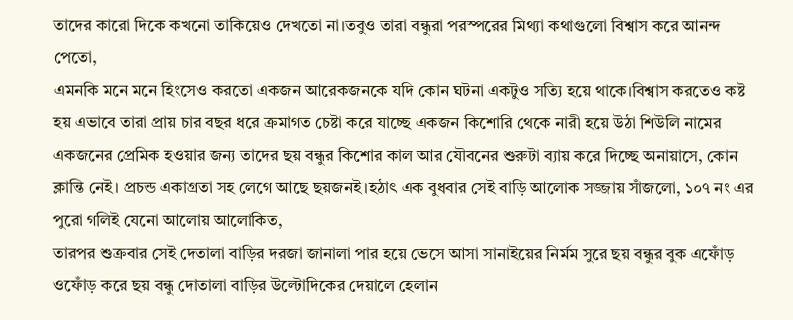তাদের কারো দিকে কখনো তাকিয়েও দেখতো না।তবুও তারা বন্ধুরা পরস্পরের মিথ্যা কথাগুলো বিশ্বাস করে আনন্দ পেতো,
এমনকি মনে মনে হিংসেও করতো একজন আরেকজনকে যদি কোন ঘটনা একটুও সত্যি হয়ে থাকে।বিশ্বাস করতেও কষ্ট হয় এভাবে তারা প্রায় চার বছর ধরে ক্রমাগত চেষ্টা করে যাচ্ছে একজন কিশোরি থেকে নারী হয়ে উঠা শিউলি নামের একজনের প্রেমিক হওয়ার জন্য তাদের ছয় বন্ধুর কিশোর কাল আর যৌবনের শুরুটা ব্যায় করে দিচ্ছে অনায়াসে, কোন ক্লান্তি নেই। প্রচন্ড একাগ্রতা সহ লেগে আছে ছয়জনই।হঠাৎ এক বুধবার সেই বাড়ি আলোক সজ্জায় সাঁজলো, ১০৭ নং এর পুরো গলিই যেনো আলোয় আলোকিত,
তারপর শুক্রবার সেই দেতালা বাড়ির দরজা জানালা পার হয়ে ভেসে আসা সানাইয়ের নির্মম সুরে ছয় বন্ধুর বুক এফোঁড় ওফোঁড় করে ছয় বন্ধু দোতালা বাড়ির উল্টোদিকের দেয়ালে হেলান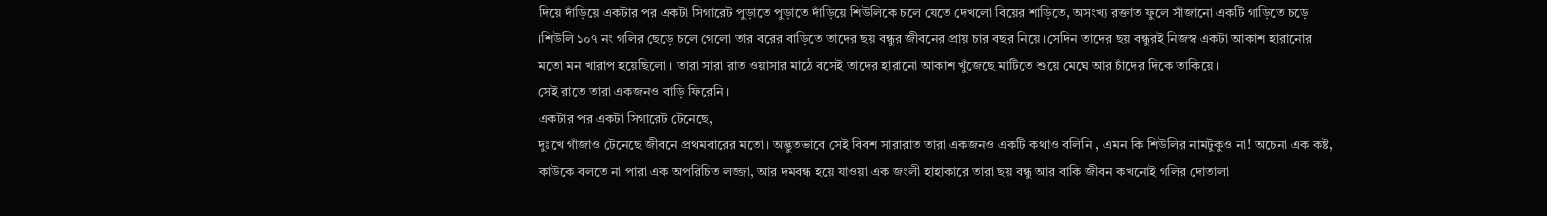দিয়ে দাঁড়িয়ে একটার পর একটা সিগারেট পুড়াতে পুড়াতে দাঁড়িয়ে শিউলিকে চলে যেতে দেখলো বিয়ের শাড়িতে, অসংখ্য রক্তাত ফুলে সাঁজানো একটি গাড়িতে চড়ে ।শিউলি ১০৭ নং গলির ছেড়ে চলে গেলো তার বরের বাড়িতে তাদের ছয় বন্ধুর জীবনের প্রায় চার বছর নিয়ে।সেদিন তাদের ছয় বন্ধুরই নিজস্ব একটা আকাশ হারানোর মতো মন খারাপ হয়েছিলো । তারা সারা রাত ওয়াসার মাঠে বসেই তাদের হারানো আকাশ খুঁজেছে মাটিতে শুয়ে মেঘে আর চাঁদের দিকে তাকিয়ে।
সেই রাতে তারা একজনও বাড়ি ফিরেনি।
একটার পর একটা সিগারেট টেনেছে,
দুঃখে গাঁজাও টেনেছে জীবনে প্রথমবারের মতো। অদ্ভুতভাবে সেই বিবশ সারারাত তারা একজনও একটি কথাও বলিনি , এমন কি শিউলির নামটুকুও না! অচেনা এক কষ্ট,
কাউকে বলতে না পারা এক অপরিচিত লজ্জা, আর দমবন্ধ হয়ে যাওয়া এক জংলী হাহাকারে তারা ছয় বন্ধু আর বাকি জীবন কখনোই গলির দোতালা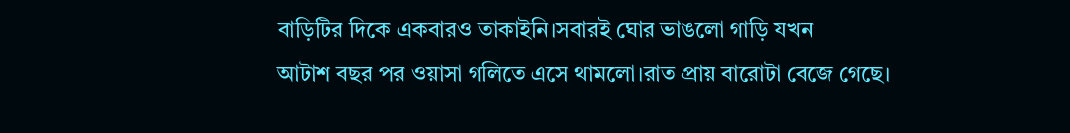বাড়িটির দিকে একবারও তাকাইনি।সবারই ঘোর ভাঙলো গাড়ি যখন
আটাশ বছর পর ওয়াসা গলিতে এসে থামলো।রাত প্রায় বারোটা বেজে গেছে।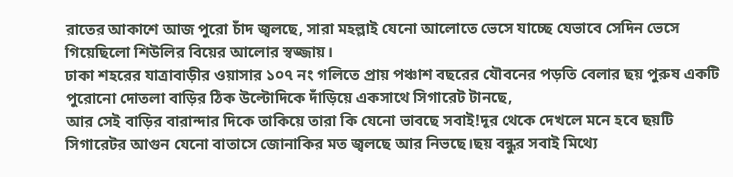রাতের আকাশে আজ পুরো চাঁদ জ্বলছে, সারা মহল্লাই যেনো আলোতে ভেসে যাচ্ছে যেভাবে সেদিন ভেসে গিয়েছিলো শিউলির বিয়ের আলোর স্বজ্জায়।
ঢাকা শহরের যাত্রাবাড়ীর ওয়াসার ১০৭ নং গলিতে প্রায় পঞ্চাশ বছরের যৌবনের পড়তি বেলার ছয় পুরুষ একটি পুরোনো দোতলা বাড়ির ঠিক উল্টোদিকে দাঁড়িয়ে একসাথে সিগারেট টানছে,
আর সেই বাড়ির বারান্দার দিকে তাকিয়ে তারা কি যেনো ভাবছে সবাই!দূর থেকে দেখলে মনে হবে ছয়টি সিগারেটর আগুন যেনো বাতাসে জোনাকির মত জ্বলছে আর নিভছে।ছয় বন্ধুর সবাই মিথ্যে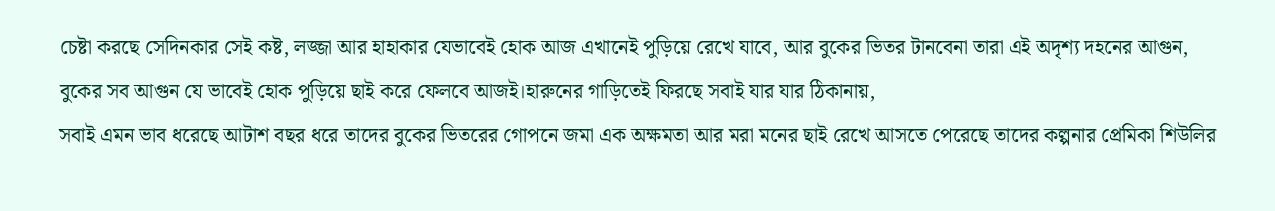চেষ্টা করছে সেদিনকার সেই কষ্ট, লজ্জা আর হাহাকার যেভাবেই হোক আজ এখানেই পুড়িয়ে রেখে যাবে, আর বুকের ভিতর টানবেনা তারা এই অদৃশ্য দহনের আগুন,
বুকের সব আগুন যে ভাবেই হোক পুড়িয়ে ছাই করে ফেলবে আজই।হারুনের গাড়িতেই ফিরছে সবাই যার যার ঠিকানায়,
সবাই এমন ভাব ধরেছে আটাশ বছর ধরে তাদের বুকের ভিতরের গোপনে জমা এক অক্ষমতা আর মরা মনের ছাই রেখে আসতে পেরেছে তাদের কল্পনার প্রেমিকা শিউলির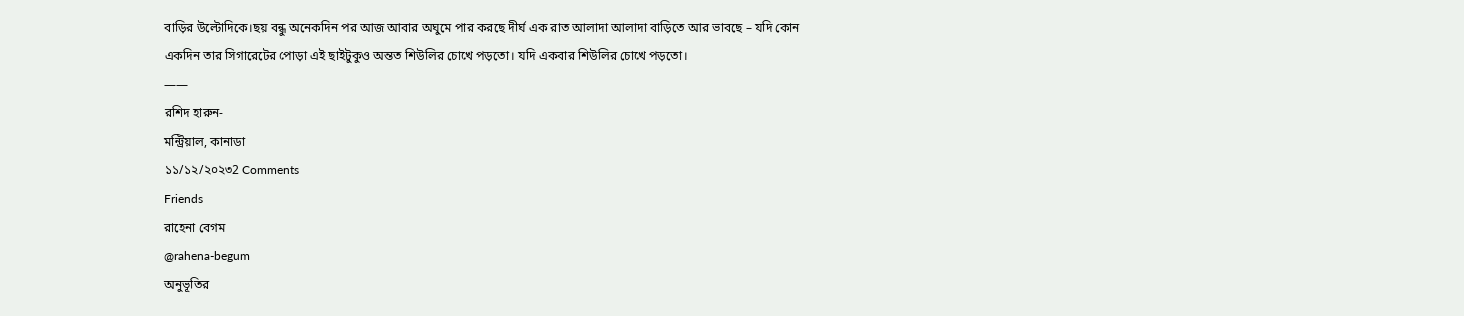বাড়ির উল্টোদিকে।ছয় বন্ধু অনেকদিন পর আজ আবার অঘুমে পার করছে দীর্ঘ এক রাত আলাদা আলাদা বাড়িতে আর ভাবছে – যদি কোন একদিন তার সিগারেটের পোড়া এই ছাইটুকুও অন্তত শিউলির চোখে পড়তো। যদি একবার শিউলির চোখে পড়তো।
——
রশিদ হারুন-
মন্ট্রিয়াল, কানাডা
১১/১২/২০২৩2 Comments
Friends
রাহেনা বেগম
@rahena-begum
অনুভূতির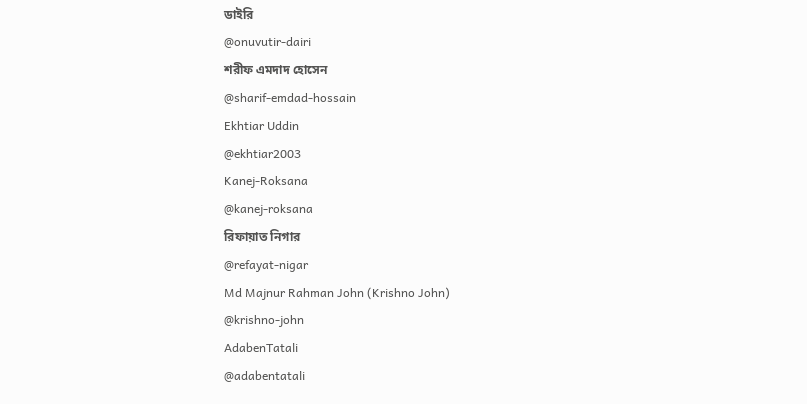ডাইরি
@onuvutir-dairi
শরীফ এমদাদ হোসেন
@sharif-emdad-hossain
Ekhtiar Uddin
@ekhtiar2003
Kanej-Roksana
@kanej-roksana
রিফায়াত নিগার
@refayat-nigar
Md Majnur Rahman John (Krishno John)
@krishno-john
AdabenTatali
@adabentatali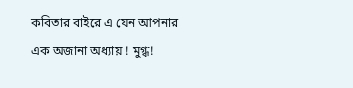কবিতার বাইরে এ যেন আপনার এক অজানা অধ্যায় ! মুগ্ধ!